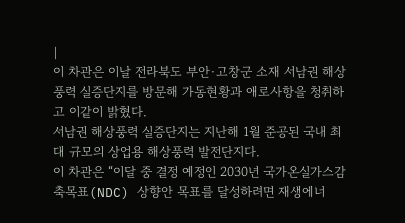|
이 차관은 이날 전라북도 부안·고창군 소재 서남권 해상풍력 실증단지를 방문해 가동현황과 애로사항을 청취하고 이같이 밝혔다.
서남권 해상풍력 실증단지는 지난해 1월 준공된 국내 최대 규모의 상업용 해상풍력 발전단지다.
이 차관은 “이달 중 결정 예정인 2030년 국가온실가스감축목표(NDC) 상향안 목표를 달성하려면 재생에너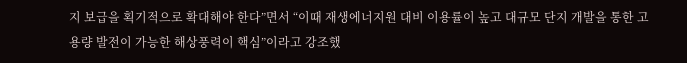지 보급을 획기적으로 확대해야 한다”면서 “이때 재생에너지원 대비 이용률이 높고 대규모 단지 개발을 통한 고용량 발전이 가능한 해상풍력이 핵심”이라고 강조했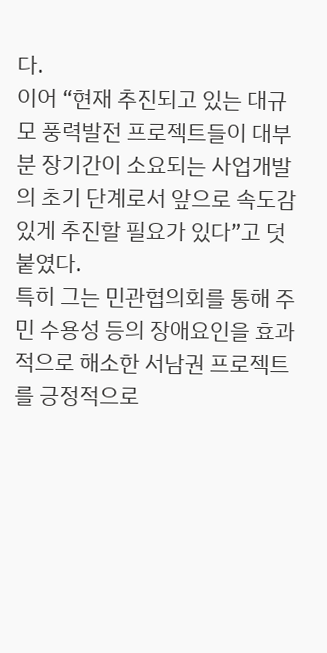다.
이어 “현재 추진되고 있는 대규모 풍력발전 프로젝트들이 대부분 장기간이 소요되는 사업개발의 초기 단계로서 앞으로 속도감 있게 추진할 필요가 있다”고 덧붙였다.
특히 그는 민관협의회를 통해 주민 수용성 등의 장애요인을 효과적으로 해소한 서남권 프로젝트를 긍정적으로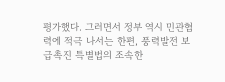평가했다. 그러면서 정부 역시 민관협력에 적극 나서는 한편, 풍력발전 보급촉진 특별법의 조속한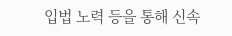입법 노력 등을 통해 신속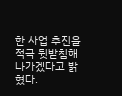한 사업 추진을 적극 뒷받침해 나가겠다고 밝혔다.